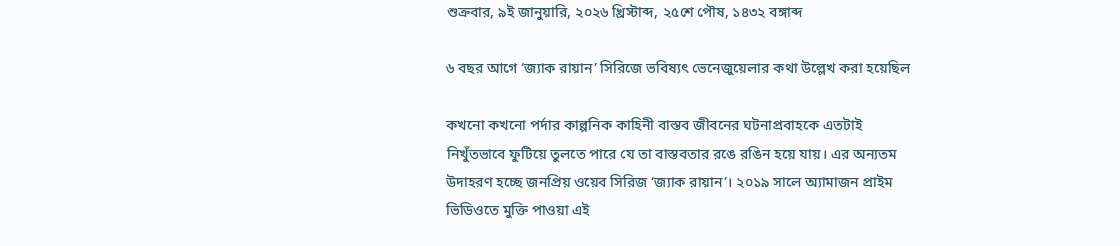শুক্রবার, ৯ই জানুয়ারি, ২০২৬ খ্রিস্টাব্দ, ২৫শে পৌষ, ১৪৩২ বঙ্গাব্দ

৬ বছর আগে ‘জ্যাক রায়ান’ সিরিজে ভবিষ্যৎ ভেনেজুয়েলার কথা উল্লেখ করা হয়েছিল

কখনো কখনো পর্দার কাল্পনিক কাহিনী বাস্তব জীবনের ঘটনাপ্রবাহকে এতটাই নিখুঁতভাবে ফুটিয়ে তুলতে পারে যে তা বাস্তবতার রঙে রঙিন হয়ে যায়। এর অন্যতম উদাহরণ হচ্ছে জনপ্রিয় ওয়েব সিরিজ ‘জ্যাক রায়ান’। ২০১৯ সালে অ্যামাজন প্রাইম ভিডিওতে মুক্তি পাওয়া এই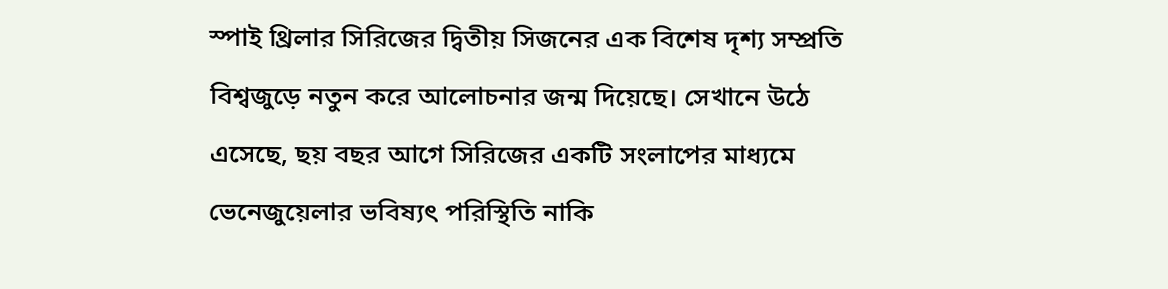স্পাই থ্রিলার সিরিজের দ্বিতীয় সিজনের এক বিশেষ দৃশ্য সম্প্রতি বিশ্বজুড়ে নতুন করে আলোচনার জন্ম দিয়েছে। সেখানে উঠে এসেছে, ছয় বছর আগে সিরিজের একটি সংলাপের মাধ্যমে ভেনেজুয়েলার ভবিষ্যৎ পরিস্থিতি নাকি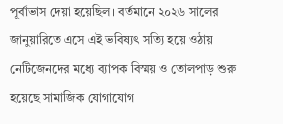পূর্বাভাস দেয়া হয়েছিল। বর্তমানে ২০২৬ সালের জানুয়ারিতে এসে এই ভবিষ্যৎ সত্যি হয়ে ওঠায় নেটিজেনদের মধ্যে ব্যাপক বিস্ময় ও তোলপাড় শুরু হয়েছে সামাজিক যোগাযোগ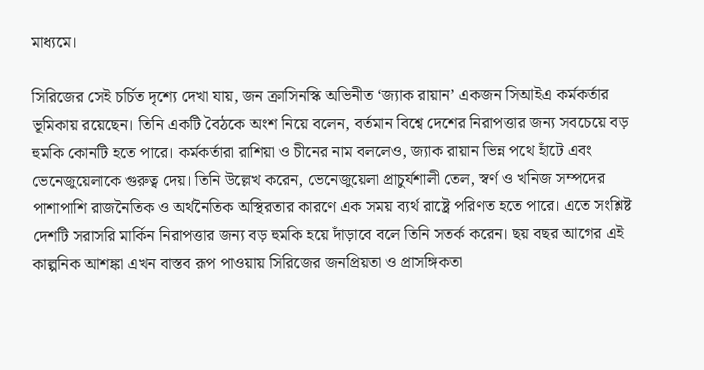মাধ্যমে।

সিরিজের সেই চর্চিত দৃশ্যে দেখা যায়, জন ক্রাসিনস্কি অভিনীত ‘জ্যাক রায়ান’ একজন সিআইএ কর্মকর্তার ভূমিকায় রয়েছেন। তিনি একটি বৈঠকে অংশ নিয়ে বলেন, বর্তমান বিশ্বে দেশের নিরাপত্তার জন্য সবচেয়ে বড় হুমকি কোনটি হতে পারে। কর্মকর্তারা রাশিয়া ও চীনের নাম বললেও, জ্যাক রায়ান ভিন্ন পথে হাঁটে এবং ভেনেজুয়েলাকে গুরুত্ব দেয়। তিনি উল্লেখ করেন, ভেনেজুয়েলা প্রাচুর্যশালী তেল, স্বর্ণ ও খনিজ সম্পদের পাশাপাশি রাজনৈতিক ও অর্থনৈতিক অস্থিরতার কারণে এক সময় ব্যর্থ রাষ্ট্রে পরিণত হতে পারে। এতে সংশ্লিষ্ট দেশটি সরাসরি মার্কিন নিরাপত্তার জন্য বড় হুমকি হয়ে দাঁড়াবে বলে তিনি সতর্ক করেন। ছয় বছর আগের এই কাল্পনিক আশঙ্কা এখন বাস্তব রূপ পাওয়ায় সিরিজের জনপ্রিয়তা ও প্রাসঙ্গিকতা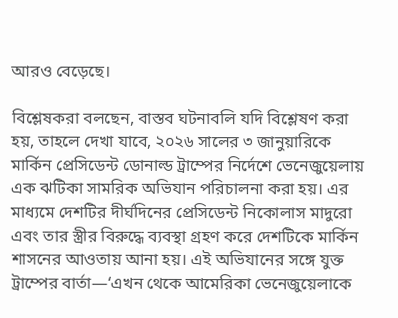আরও বেড়েছে।

বিশ্লেষকরা বলছেন, বাস্তব ঘটনাবলি যদি বিশ্লেষণ করা হয়, তাহলে দেখা যাবে, ২০২৬ সালের ৩ জানুয়ারিকে মার্কিন প্রেসিডেন্ট ডোনাল্ড ট্রাম্পের নির্দেশে ভেনেজুয়েলায় এক ঝটিকা সামরিক অভিযান পরিচালনা করা হয়। এর মাধ্যমে দেশটির দীর্ঘদিনের প্রেসিডেন্ট নিকোলাস মাদুরো এবং তার স্ত্রীর বিরুদ্ধে ব্যবস্থা গ্রহণ করে দেশটিকে মার্কিন শাসনের আওতায় আনা হয়। এই অভিযানের সঙ্গে যুক্ত ট্রাম্পের বার্তা—‘এখন থেকে আমেরিকা ভেনেজুয়েলাকে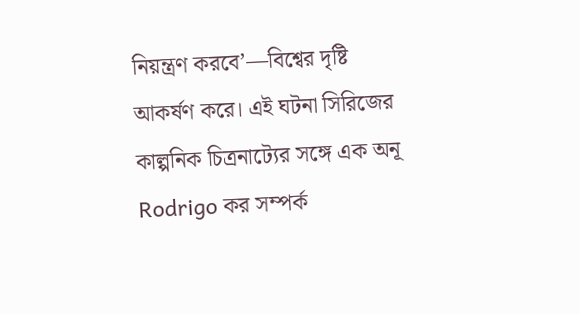নিয়ন্ত্রণ করবে’—বিশ্বের দৃষ্টি আকর্ষণ করে। এই ঘটনা সিরিজের কাল্পনিক চিত্রনাট্যের সঙ্গে এক অনূ Rodrigo কর সম্পর্ক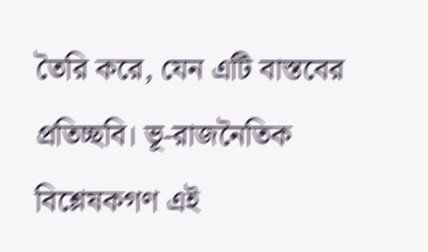তৈরি করে, যেন এটি বাস্তবের প্রতিচ্ছবি। ভূ-রাজনৈতিক বিশ্লেষকগণ এই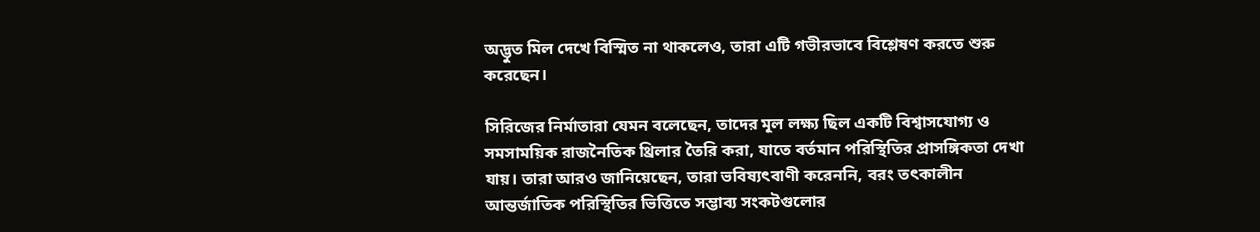অদ্ভুত মিল দেখে বিস্মিত না থাকলেও, তারা এটি গভীরভাবে বিশ্লেষণ করতে শুরু করেছেন।

সিরিজের নির্মাতারা যেমন বলেছেন, তাদের মূল লক্ষ্য ছিল একটি বিশ্বাসযোগ্য ও সমসাময়িক রাজনৈতিক থ্রিলার তৈরি করা, যাতে বর্তমান পরিস্থিতির প্রাসঙ্গিকতা দেখা যায়। তারা আরও জানিয়েছেন, তারা ভবিষ্যৎবাণী করেননি, বরং তৎকালীন আন্তর্জাতিক পরিস্থিতির ভিত্তিতে সম্ভাব্য সংকটগুলোর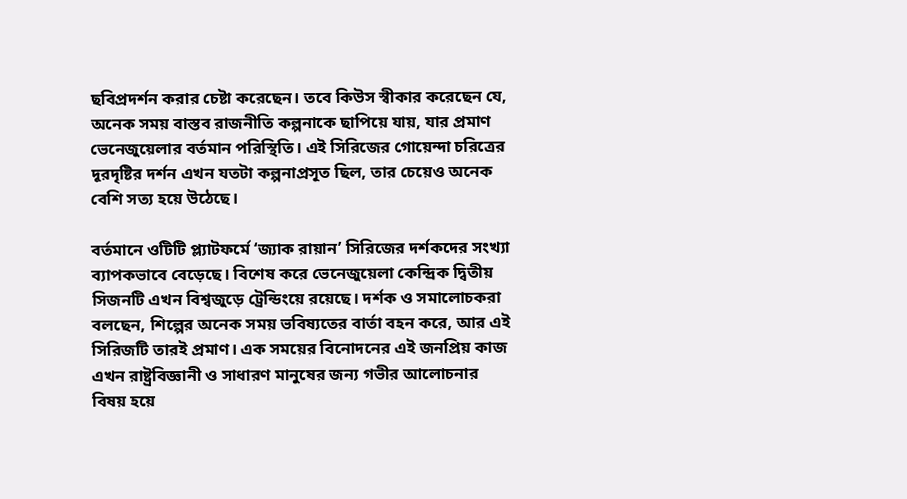ছবিপ্রদর্শন করার চেষ্টা করেছেন। তবে কিউস স্বীকার করেছেন যে, অনেক সময় বাস্তব রাজনীতি কল্পনাকে ছাপিয়ে যায়, যার প্রমাণ ভেনেজুয়েলার বর্তমান পরিস্থিতি। এই সিরিজের গোয়েন্দা চরিত্রের দূরদৃষ্টির দর্শন এখন যতটা কল্পনাপ্রসূত ছিল, তার চেয়েও অনেক বেশি সত্য হয়ে উঠেছে।

বর্তমানে ওটিটি প্ল্যাটফর্মে ‘জ্যাক রায়ান’ সিরিজের দর্শকদের সংখ্যা ব্যাপকভাবে বেড়েছে। বিশেষ করে ভেনেজুয়েলা কেন্দ্রিক দ্বিতীয় সিজনটি এখন বিশ্বজুড়ে ট্রেন্ডিংয়ে রয়েছে। দর্শক ও সমালোচকরা বলছেন, শিল্পের অনেক সময় ভবিষ্যতের বার্তা বহন করে, আর এই সিরিজটি তারই প্রমাণ। এক সময়ের বিনোদনের এই জনপ্রিয় কাজ এখন রাষ্ট্রবিজ্ঞানী ও সাধারণ মানুষের জন্য গভীর আলোচনার বিষয় হয়ে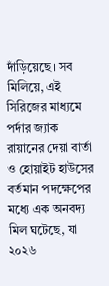দাঁড়িয়েছে। সব মিলিয়ে, এই সিরিজের মাধ্যমে পর্দার জ্যাক রায়ানের দেয়া বার্তা ও হোয়াইট হাউসের বর্তমান পদক্ষেপের মধ্যে এক অনবদ্য মিল ঘটেছে, যা ২০২৬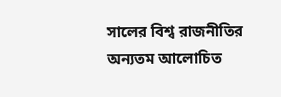সালের বিশ্ব রাজনীতির অন্যতম আলোচিত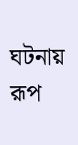ঘটনায় রূপ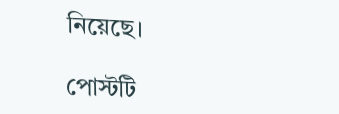নিয়েছে।

পোস্টটি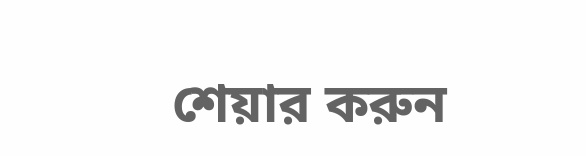শেয়ার করুন